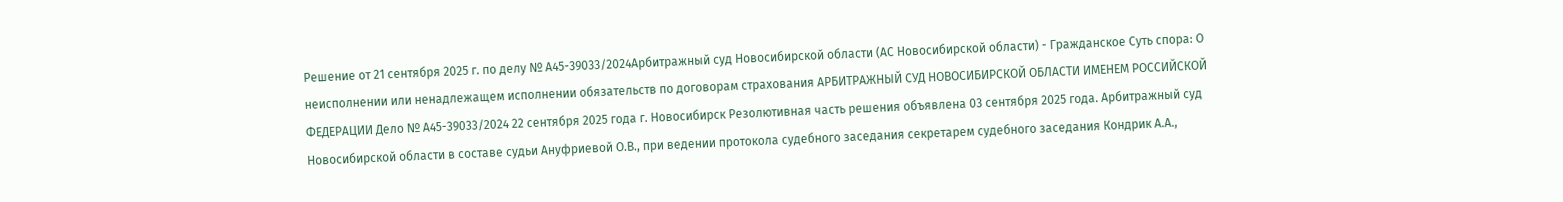Решение от 21 сентября 2025 г. по делу № А45-39033/2024Арбитражный суд Новосибирской области (АС Новосибирской области) - Гражданское Суть спора: О неисполнении или ненадлежащем исполнении обязательств по договорам страхования АРБИТРАЖНЫЙ СУД НОВОСИБИРСКОЙ ОБЛАСТИ ИМЕНЕМ РОССИЙСКОЙ ФЕДЕРАЦИИ Дело № А45-39033/2024 22 сентября 2025 года г. Новосибирск Резолютивная часть решения объявлена 03 сентября 2025 года. Арбитражный суд Новосибирской области в составе судьи Ануфриевой О.В., при ведении протокола судебного заседания секретарем судебного заседания Кондрик А.А.,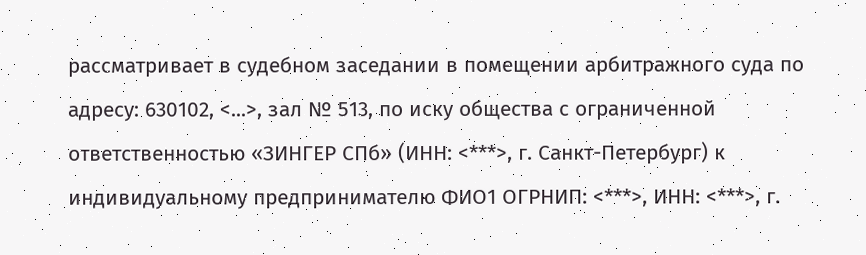рассматривает в судебном заседании в помещении арбитражного суда по адресу: 630102, <...>, зал № 513, по иску общества с ограниченной ответственностью «ЗИНГЕР СПб» (ИНН: <***>, г. Санкт-Петербург) к индивидуальному предпринимателю ФИО1 ОГРНИП: <***>, ИНН: <***>, г.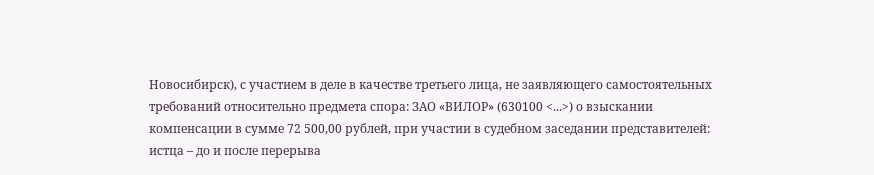Новосибирск), с участием в деле в качестве третьего лица, не заявляющего самостоятельных требований относительно предмета спора: ЗАО «ВИЛОР» (630100 <...>) о взыскании компенсации в сумме 72 500,00 рублей, при участии в судебном заседании представителей: истца – до и после перерыва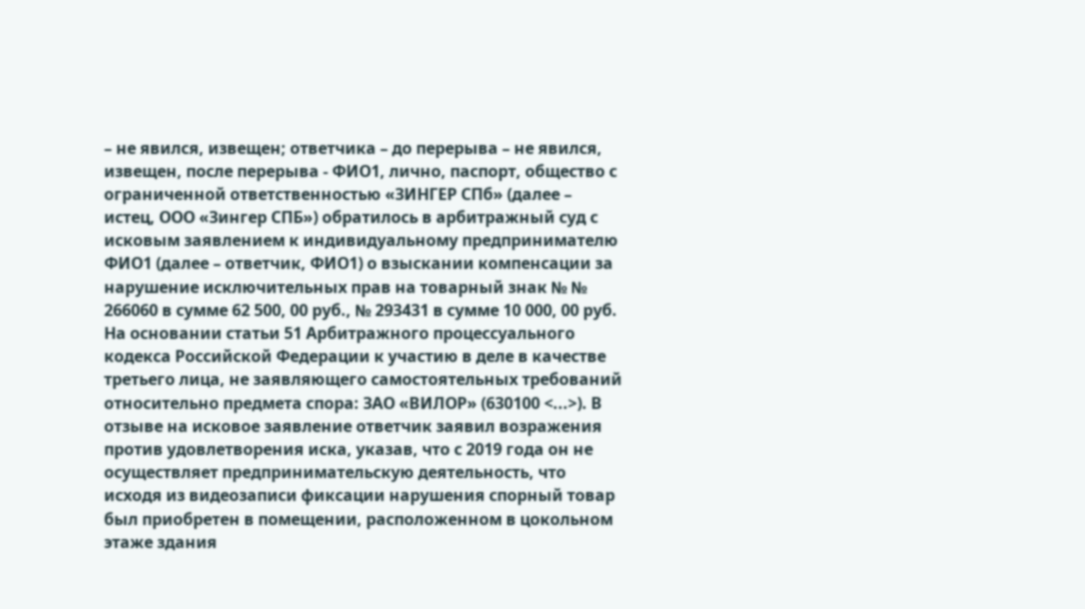– не явился, извещен; ответчика – до перерыва – не явился, извещен, после перерыва - ФИО1, лично, паспорт, общество с ограниченной ответственностью «ЗИНГЕР СПб» (далее – истец, ООО «Зингер СПБ») обратилось в арбитражный суд с исковым заявлением к индивидуальному предпринимателю ФИО1 (далее – ответчик, ФИО1) о взыскании компенсации за нарушение исключительных прав на товарный знак № № 266060 в сумме 62 500, 00 руб., № 293431 в сумме 10 000, 00 руб. На основании статьи 51 Арбитражного процессуального кодекса Российской Федерации к участию в деле в качестве третьего лица, не заявляющего самостоятельных требований относительно предмета спора: ЗАО «ВИЛОР» (630100 <...>). В отзыве на исковое заявление ответчик заявил возражения против удовлетворения иска, указав, что с 2019 года он не осуществляет предпринимательскую деятельность, что исходя из видеозаписи фиксации нарушения спорный товар был приобретен в помещении, расположенном в цокольном этаже здания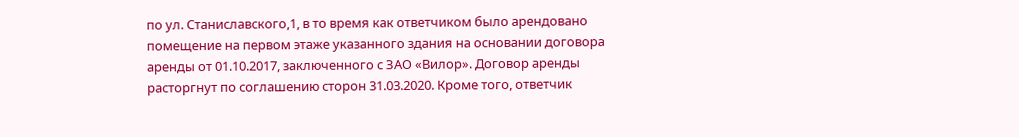по ул. Станиславского,1, в то время как ответчиком было арендовано помещение на первом этаже указанного здания на основании договора аренды от 01.10.2017, заключенного с ЗАО «Вилор». Договор аренды расторгнут по соглашению сторон 31.03.2020. Кроме того, ответчик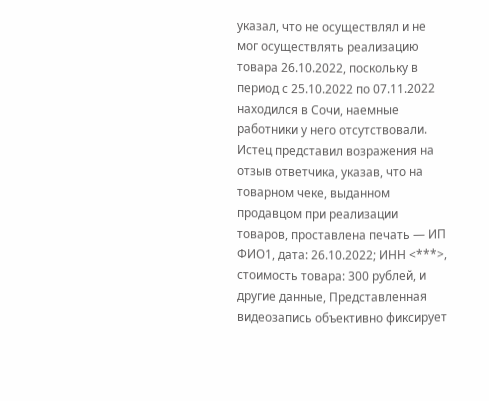указал, что не осуществлял и не мог осуществлять реализацию товара 26.10.2022, поскольку в период с 25.10.2022 по 07.11.2022 находился в Сочи, наемные работники у него отсутствовали. Истец представил возражения на отзыв ответчика, указав, что на товарном чеке, выданном продавцом при реализации товаров, проставлена печать — ИП ФИО1, дата: 26.10.2022; ИНН <***>, стоимость товара: 300 рублей, и другие данные, Представленная видеозапись объективно фиксирует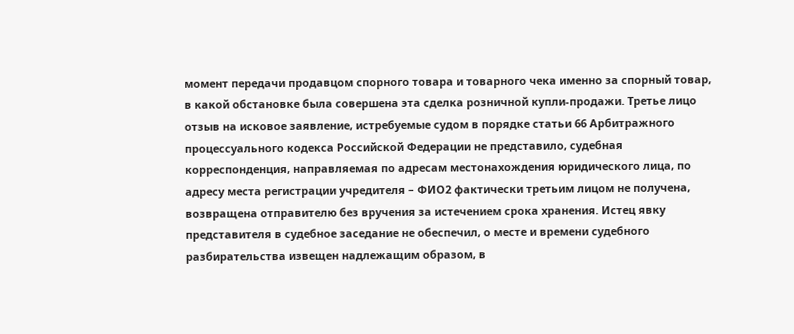момент передачи продавцом спорного товара и товарного чека именно за спорный товар, в какой обстановке была совершена эта сделка розничной купли-продажи. Третье лицо отзыв на исковое заявление, истребуемые судом в порядке статьи 66 Арбитражного процессуального кодекса Российской Федерации не представило, судебная корреспонденция, направляемая по адресам местонахождения юридического лица, по адресу места регистрации учредителя – ФИО2 фактически третьим лицом не получена, возвращена отправителю без вручения за истечением срока хранения. Истец явку представителя в судебное заседание не обеспечил, о месте и времени судебного разбирательства извещен надлежащим образом, в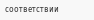соответствии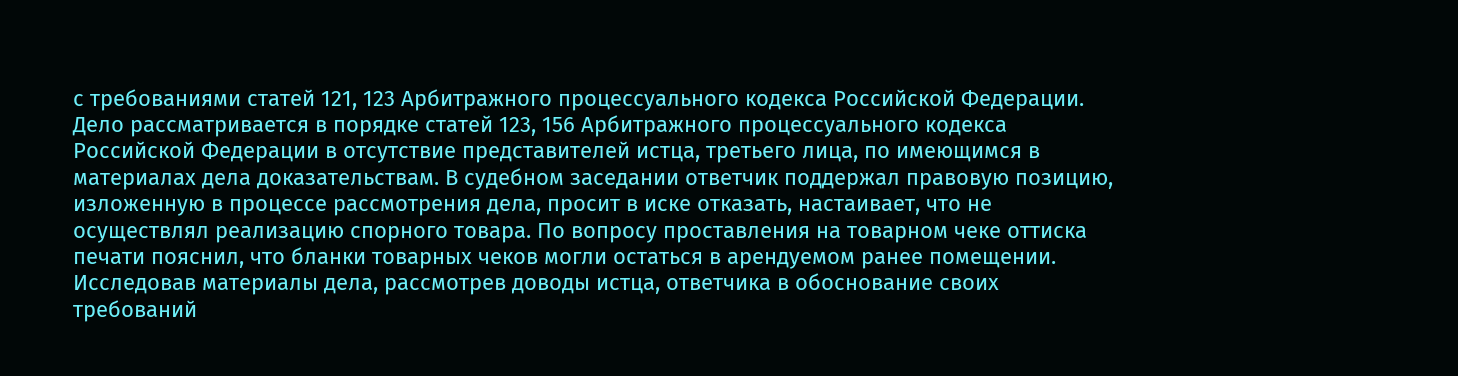с требованиями статей 121, 123 Арбитражного процессуального кодекса Российской Федерации. Дело рассматривается в порядке статей 123, 156 Арбитражного процессуального кодекса Российской Федерации в отсутствие представителей истца, третьего лица, по имеющимся в материалах дела доказательствам. В судебном заседании ответчик поддержал правовую позицию, изложенную в процессе рассмотрения дела, просит в иске отказать, настаивает, что не осуществлял реализацию спорного товара. По вопросу проставления на товарном чеке оттиска печати пояснил, что бланки товарных чеков могли остаться в арендуемом ранее помещении. Исследовав материалы дела, рассмотрев доводы истца, ответчика в обоснование своих требований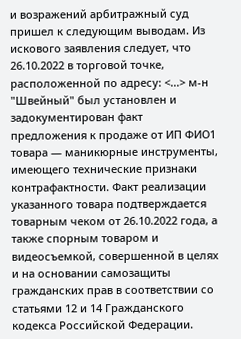и возражений арбитражный суд пришел к следующим выводам. Из искового заявления следует, что 26.10.2022 в торговой точке, расположенной по адресу: <...> м-н "Швейный" был установлен и задокументирован факт предложения к продаже от ИП ФИО1 товара — маникюрные инструменты, имеющего технические признаки контрафактности. Факт реализации указанного товара подтверждается товарным чеком от 26.10.2022 года, а также спорным товаром и видеосъемкой, совершенной в целях и на основании самозащиты гражданских прав в соответствии со статьями 12 и 14 Гражданского кодекса Российской Федерации.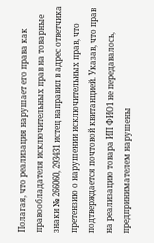Полагая, что реализация нарушает его права как правообладателя исключительных прав на товарные знаки № 266060, 293431 истец направил в адрес ответчика претензию о нарушении исключительных прав, что подтверждается почтовой квитанцией. Указав, что прав на реализацию товара ИП ФИО1 не передавалось, предпринимателем нарушены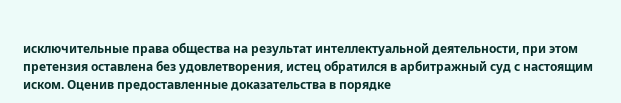исключительные права общества на результат интеллектуальной деятельности, при этом претензия оставлена без удовлетворения, истец обратился в арбитражный суд с настоящим иском. Оценив предоставленные доказательства в порядке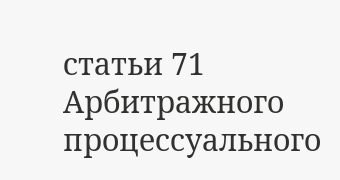статьи 71 Арбитражного процессуального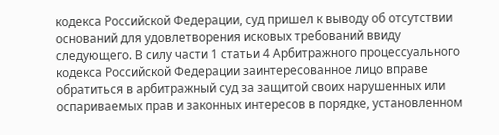кодекса Российской Федерации, суд пришел к выводу об отсутствии оснований для удовлетворения исковых требований ввиду следующего. В силу части 1 статьи 4 Арбитражного процессуального кодекса Российской Федерации заинтересованное лицо вправе обратиться в арбитражный суд за защитой своих нарушенных или оспариваемых прав и законных интересов в порядке, установленном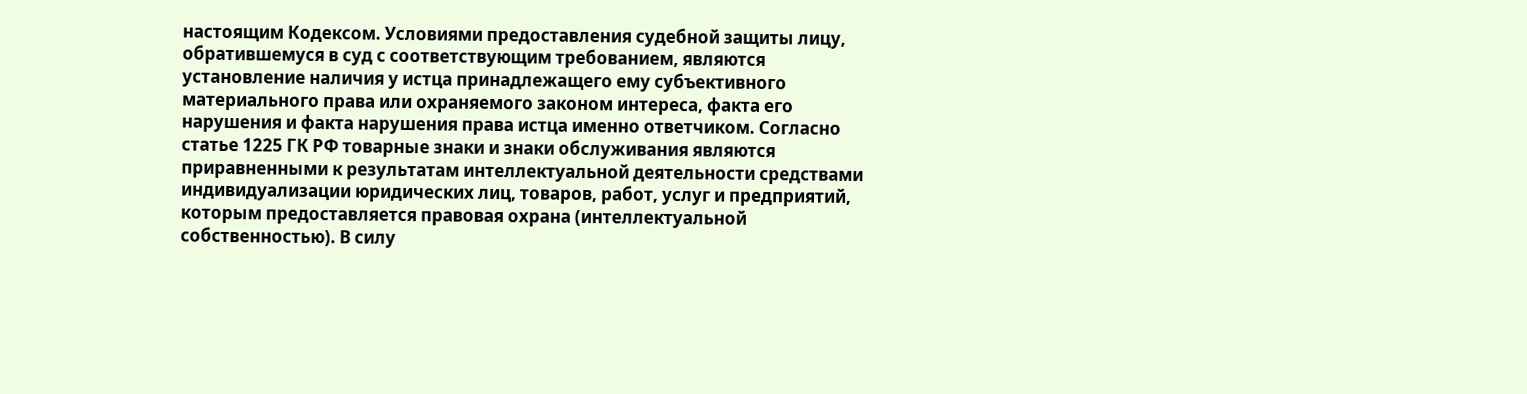настоящим Кодексом. Условиями предоставления судебной защиты лицу, обратившемуся в суд с соответствующим требованием, являются установление наличия у истца принадлежащего ему субъективного материального права или охраняемого законом интереса, факта его нарушения и факта нарушения права истца именно ответчиком. Согласно статье 1225 ГК РФ товарные знаки и знаки обслуживания являются приравненными к результатам интеллектуальной деятельности средствами индивидуализации юридических лиц, товаров, работ, услуг и предприятий, которым предоставляется правовая охрана (интеллектуальной собственностью). В силу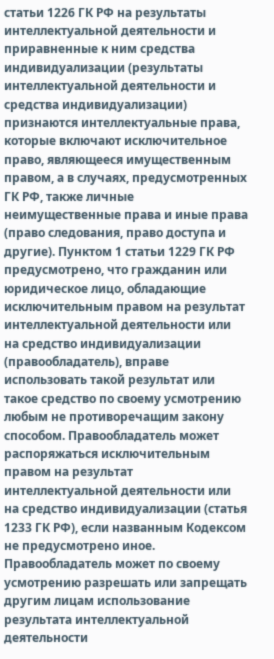статьи 1226 ГК РФ на результаты интеллектуальной деятельности и приравненные к ним средства индивидуализации (результаты интеллектуальной деятельности и средства индивидуализации) признаются интеллектуальные права, которые включают исключительное право, являющееся имущественным правом, а в случаях, предусмотренных ГК РФ, также личные неимущественные права и иные права (право следования, право доступа и другие). Пунктом 1 статьи 1229 ГК РФ предусмотрено, что гражданин или юридическое лицо, обладающие исключительным правом на результат интеллектуальной деятельности или на средство индивидуализации (правообладатель), вправе использовать такой результат или такое средство по своему усмотрению любым не противоречащим закону способом. Правообладатель может распоряжаться исключительным правом на результат интеллектуальной деятельности или на средство индивидуализации (статья 1233 ГК РФ), если названным Кодексом не предусмотрено иное. Правообладатель может по своему усмотрению разрешать или запрещать другим лицам использование результата интеллектуальной деятельности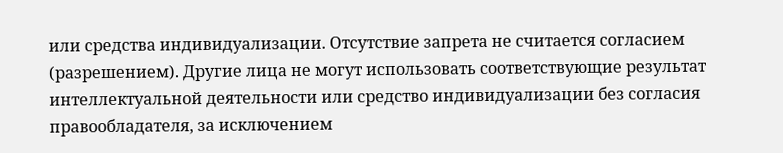или средства индивидуализации. Отсутствие запрета не считается согласием (разрешением). Другие лица не могут использовать соответствующие результат интеллектуальной деятельности или средство индивидуализации без согласия правообладателя, за исключением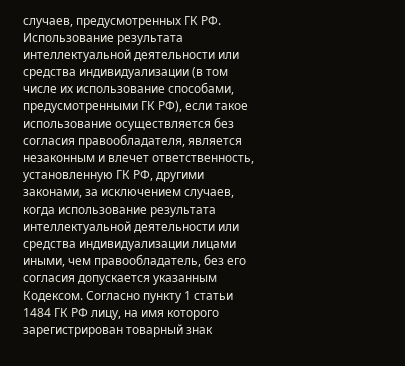случаев, предусмотренных ГК РФ. Использование результата интеллектуальной деятельности или средства индивидуализации (в том числе их использование способами, предусмотренными ГК РФ), если такое использование осуществляется без согласия правообладателя, является незаконным и влечет ответственность, установленную ГК РФ, другими законами, за исключением случаев, когда использование результата интеллектуальной деятельности или средства индивидуализации лицами иными, чем правообладатель, без его согласия допускается указанным Кодексом. Согласно пункту 1 статьи 1484 ГК РФ лицу, на имя которого зарегистрирован товарный знак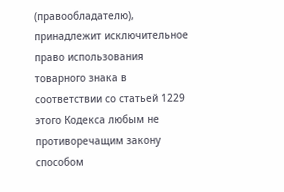(правообладателю), принадлежит исключительное право использования товарного знака в соответствии со статьей 1229 этого Кодекса любым не противоречащим закону способом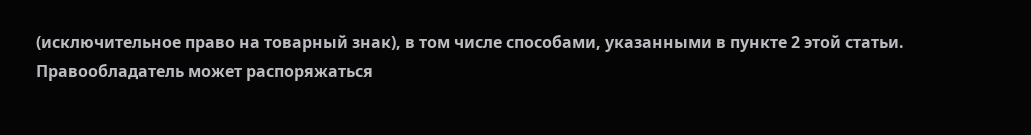(исключительное право на товарный знак), в том числе способами, указанными в пункте 2 этой статьи. Правообладатель может распоряжаться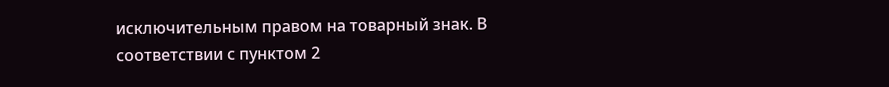исключительным правом на товарный знак. В соответствии с пунктом 2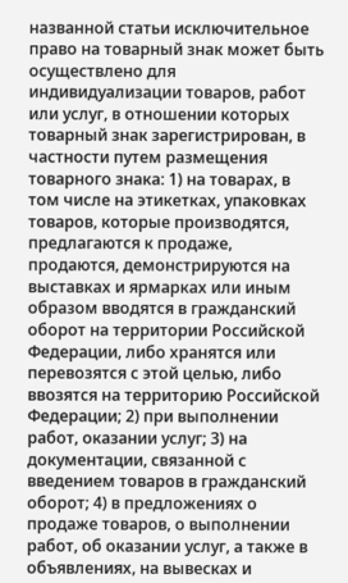названной статьи исключительное право на товарный знак может быть осуществлено для индивидуализации товаров, работ или услуг, в отношении которых товарный знак зарегистрирован, в частности путем размещения товарного знака: 1) на товарах, в том числе на этикетках, упаковках товаров, которые производятся, предлагаются к продаже, продаются, демонстрируются на выставках и ярмарках или иным образом вводятся в гражданский оборот на территории Российской Федерации, либо хранятся или перевозятся с этой целью, либо ввозятся на территорию Российской Федерации; 2) при выполнении работ, оказании услуг; 3) на документации, связанной с введением товаров в гражданский оборот; 4) в предложениях о продаже товаров, о выполнении работ, об оказании услуг, а также в объявлениях, на вывесках и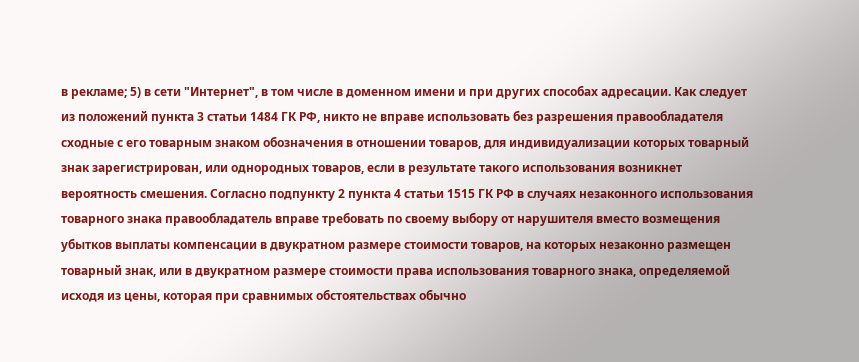в рекламе; 5) в сети "Интернет", в том числе в доменном имени и при других способах адресации. Как следует из положений пункта 3 статьи 1484 ГК РФ, никто не вправе использовать без разрешения правообладателя сходные с его товарным знаком обозначения в отношении товаров, для индивидуализации которых товарный знак зарегистрирован, или однородных товаров, если в результате такого использования возникнет вероятность смешения. Согласно подпункту 2 пункта 4 статьи 1515 ГК РФ в случаях незаконного использования товарного знака правообладатель вправе требовать по своему выбору от нарушителя вместо возмещения убытков выплаты компенсации в двукратном размере стоимости товаров, на которых незаконно размещен товарный знак, или в двукратном размере стоимости права использования товарного знака, определяемой исходя из цены, которая при сравнимых обстоятельствах обычно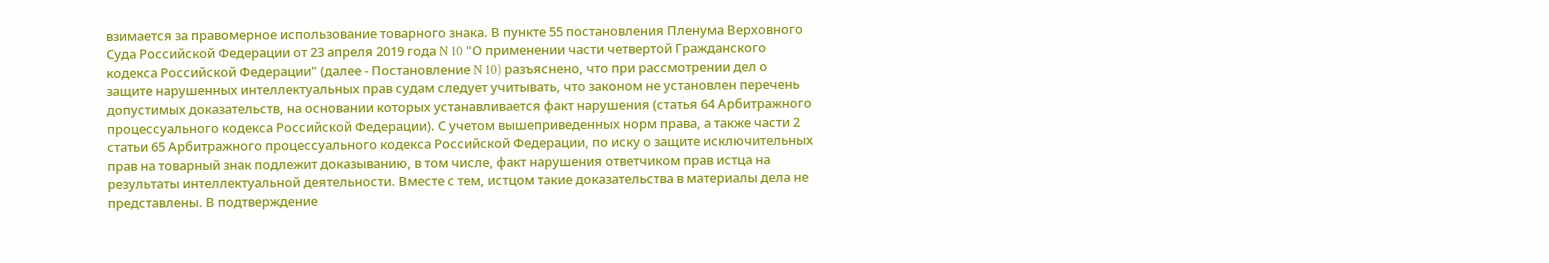взимается за правомерное использование товарного знака. В пункте 55 постановления Пленума Верховного Суда Российской Федерации от 23 апреля 2019 года N 10 "О применении части четвертой Гражданского кодекса Российской Федерации" (далее - Постановление N 10) разъяснено, что при рассмотрении дел о защите нарушенных интеллектуальных прав судам следует учитывать, что законом не установлен перечень допустимых доказательств, на основании которых устанавливается факт нарушения (статья 64 Арбитражного процессуального кодекса Российской Федерации). С учетом вышеприведенных норм права, а также части 2 статьи 65 Арбитражного процессуального кодекса Российской Федерации, по иску о защите исключительных прав на товарный знак подлежит доказыванию, в том числе, факт нарушения ответчиком прав истца на результаты интеллектуальной деятельности. Вместе с тем, истцом такие доказательства в материалы дела не представлены. В подтверждение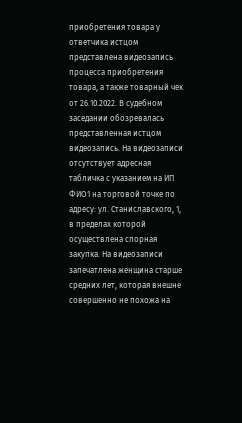приобретения товара у ответчика истцом представлена видеозапись процесса приобретения товара, а также товарный чек от 26.10.2022. В судебном заседании обозревалась представленная истцом видеозапись. На видеозаписи отсутствует адресная табличка с указанием на ИП ФИО1 на торговой точке по адресу: ул. Станиславского, 1, в пределах которой осуществлена спорная закупка. На видеозаписи запечатлена женщина старше средних лет, которая внешне совершенно не похожа на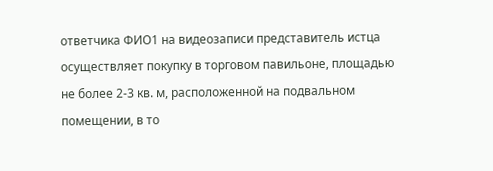ответчика ФИО1 на видеозаписи представитель истца осуществляет покупку в торговом павильоне, площадью не более 2-3 кв. м, расположенной на подвальном помещении, в то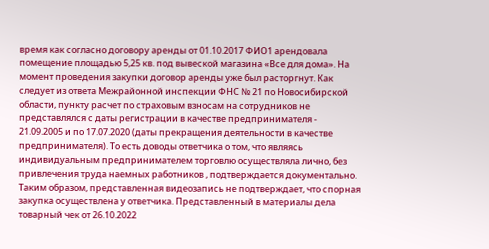время как согласно договору аренды от 01.10.2017 ФИО1 арендовала помещение площадью 5,25 кв. под вывеской магазина «Все для дома». На момент проведения закупки договор аренды уже был расторгнут. Как следует из ответа Межрайонной инспекции ФНС № 21 по Новосибирской области, пункту расчет по страховым взносам на сотрудников не представлялся с даты регистрации в качестве предпринимателя - 21.09.2005 и по 17.07.2020 (даты прекращения деятельности в качестве предпринимателя). То есть доводы ответчика о том, что являясь индивидуальным предпринимателем торговлю осуществляла лично, без привлечения труда наемных работников , подтверждается документально. Таким образом, представленная видеозапись не подтверждает, что спорная закупка осуществлена у ответчика. Представленный в материалы дела товарный чек от 26.10.2022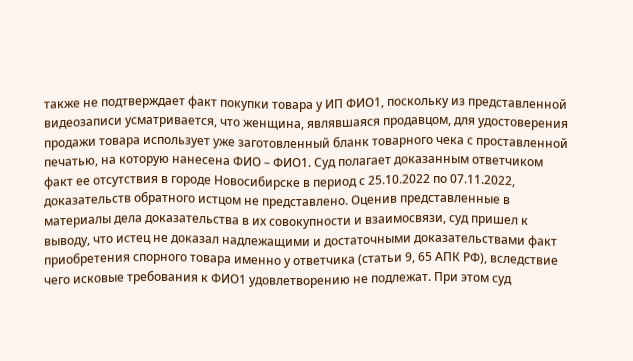также не подтверждает факт покупки товара у ИП ФИО1, поскольку из представленной видеозаписи усматривается, что женщина, являвшаяся продавцом, для удостоверения продажи товара использует уже заготовленный бланк товарного чека с проставленной печатью, на которую нанесена ФИО – ФИО1. Суд полагает доказанным ответчиком факт ее отсутствия в городе Новосибирске в период с 25.10.2022 по 07.11.2022, доказательств обратного истцом не представлено. Оценив представленные в материалы дела доказательства в их совокупности и взаимосвязи, суд пришел к выводу, что истец не доказал надлежащими и достаточными доказательствами факт приобретения спорного товара именно у ответчика (статьи 9, 65 АПК РФ), вследствие чего исковые требования к ФИО1 удовлетворению не подлежат. При этом суд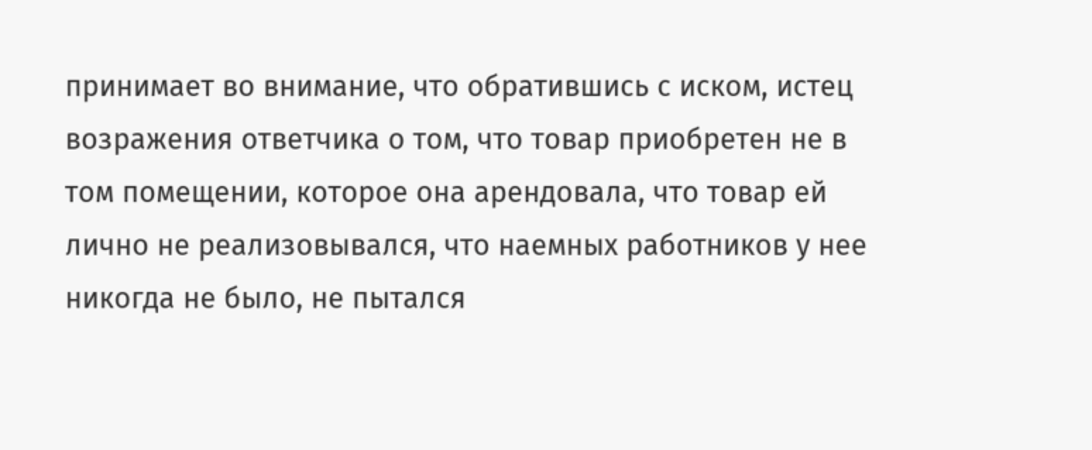принимает во внимание, что обратившись с иском, истец возражения ответчика о том, что товар приобретен не в том помещении, которое она арендовала, что товар ей лично не реализовывался, что наемных работников у нее никогда не было, не пытался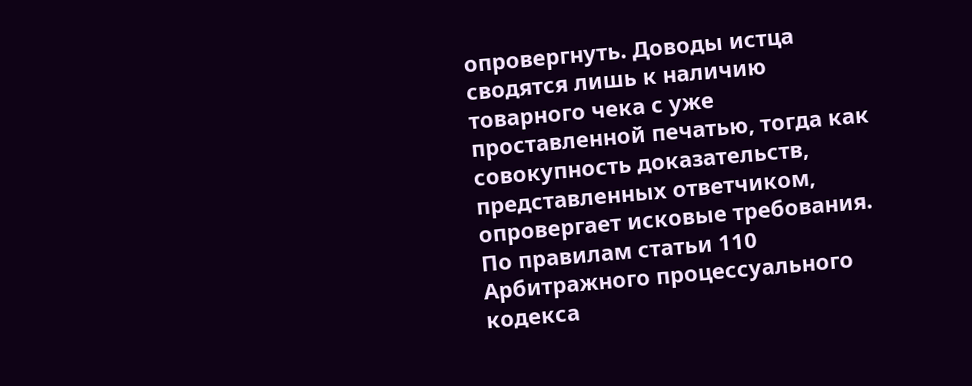опровергнуть. Доводы истца сводятся лишь к наличию товарного чека с уже проставленной печатью, тогда как совокупность доказательств, представленных ответчиком, опровергает исковые требования. По правилам статьи 110 Арбитражного процессуального кодекса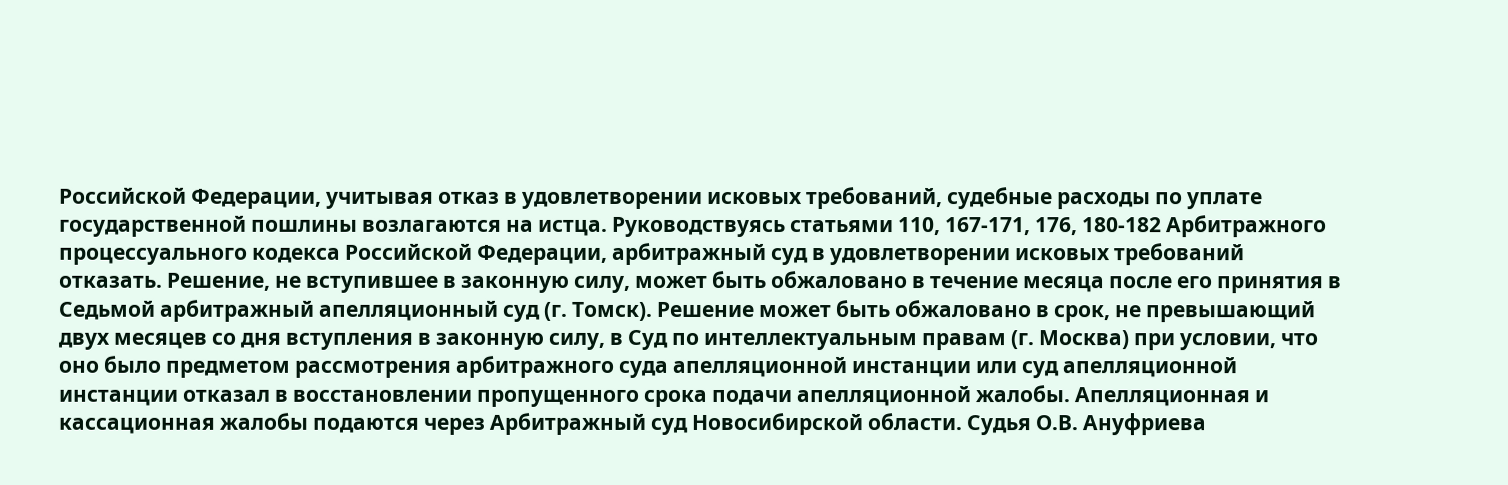Российской Федерации, учитывая отказ в удовлетворении исковых требований, судебные расходы по уплате государственной пошлины возлагаются на истца. Руководствуясь статьями 110, 167-171, 176, 180-182 Арбитражного процессуального кодекса Российской Федерации, арбитражный суд в удовлетворении исковых требований отказать. Решение, не вступившее в законную силу, может быть обжаловано в течение месяца после его принятия в Седьмой арбитражный апелляционный суд (г. Томск). Решение может быть обжаловано в срок, не превышающий двух месяцев со дня вступления в законную силу, в Суд по интеллектуальным правам (г. Москва) при условии, что оно было предметом рассмотрения арбитражного суда апелляционной инстанции или суд апелляционной инстанции отказал в восстановлении пропущенного срока подачи апелляционной жалобы. Апелляционная и кассационная жалобы подаются через Арбитражный суд Новосибирской области. Судья О.В. Ануфриева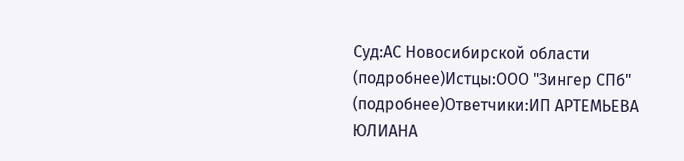Суд:АС Новосибирской области (подробнее)Истцы:ООО "Зингер СПб" (подробнее)Ответчики:ИП АРТЕМЬЕВА ЮЛИАНА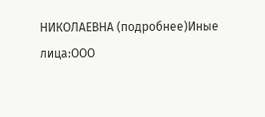НИКОЛАЕВНА (подробнее)Иные лица:ООО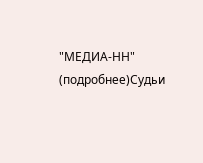"МЕДИА-НН" (подробнее)Судьи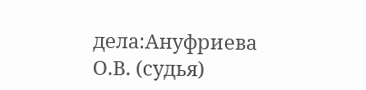дела:Ануфриева О.В. (судья)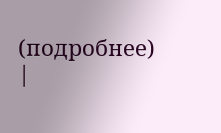(подробнее) |